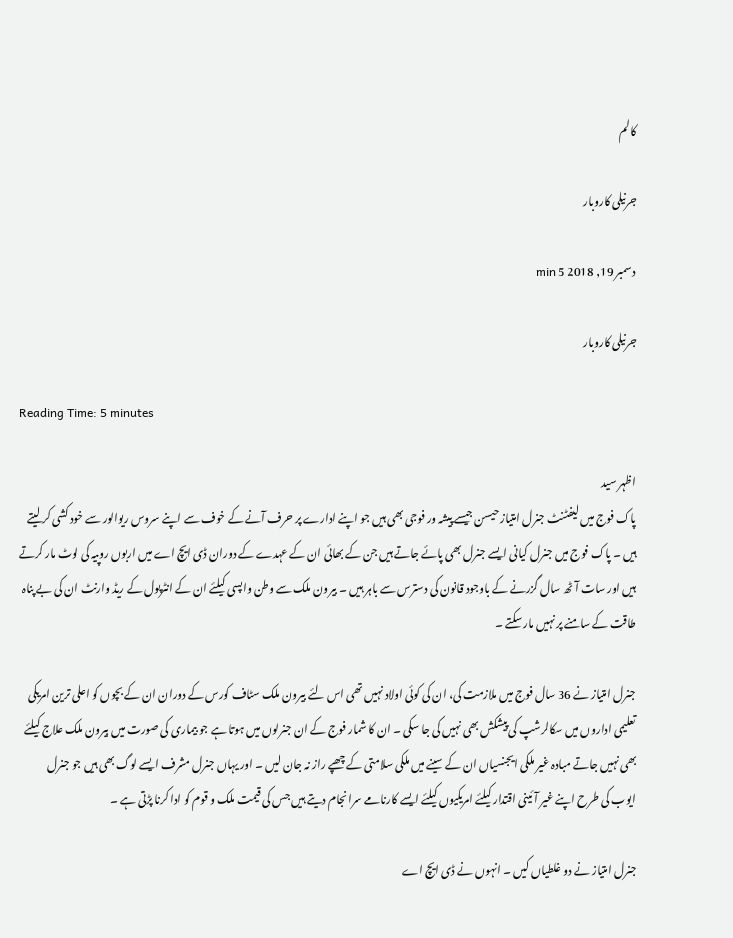کالم

جرنیلی کاروبار

دسمبر 19, 2018 5 min

جرنیلی کاروبار

Reading Time: 5 minutes

اظہر سید
پاک فوج میں لیفٹنٹ جنرل امتیاز حیسن جیسے پیشہ ور فوجی بھی ہیں جو اپنے ادارے پر حرف آنے کے خوف سے اپنے سروس ریوالور سے خود کشی کر لیتے ہیں ۔ پاک فوج میں جنرل کیانی ایسے جنرل بھی پائے جاتے ہیں جن کے بھائی ان کے عہدے کے دوران ڈی ایچ اے میں اربوں روپیہ کی لوٹ مار کرتے ہیں اور سات آٹھ سال گزرنے کے باوجود قانون کی دسترس سے باہر ہیں ۔ بیرون ملک سے وطن واپسی کیلئے ان کے انٹرپول کے ریڈ وارنٹ ان کی بے پناہ طاقت کے سامنے پر نہیں مار سکتے ۔

جنرل امتیاز نے 36 سال فوج میں ملازمت کی، ان کی کوئی اولاد نہیں تھی اس لئے بیرون ملک سٹاف کورس کے دوران ان کے بچوں کو اعلی ترین امریکی تعلیمی اداروں میں سکالرشپ کی پیشکش بھی نہیں کی جا سکی ۔ ان کا شمار فوج کے ان جنرلوں میں ہوتا ہے جو بیماری کی صورت میں بیرون ملک علاج کیلئے بھی نہیں جاتے مبادہ غیر ملکی ایجنسیاں ان کے سینے میں ملکی سلامتی کے چھپے راز نہ جان لیں ۔ اور یہاں جنرل مشرف ایسے لوگ بھی ہیں جو جنرل ایوب کی طرح اپنے غیر آئینی اقتدار کیلئے امریکیوں کیلئے ایسے کارنامے سرانجام دیتے ہیں جس کی قیمت ملک و قوم کو ادا کرنا پڑتی ہے ۔

جنرل امتیاز نے دو غلطیاں کیں ۔ انہوں نے ڈی ایچ اے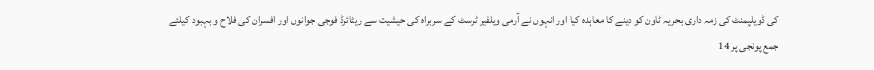کی ڈویلپمنٹ کی زمہ داری بحریہ ٹاون کو دینے کا معاہدہ کیا اور انہوں نے آرمی ویلفیر ٹرسٹ کے سربراہ کی حیشیت سے ریٹائرڈ فوجی جوانوں اور افسران کی فلاح و بہبود کیلئے جمع پونجی پر 14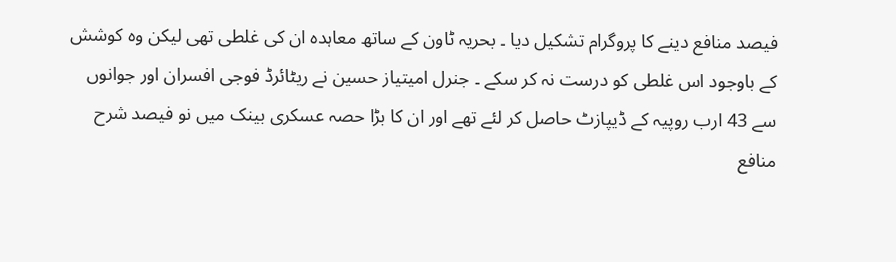فیصد منافع دینے کا پروگرام تشکیل دیا ۔ بحریہ ٹاون کے ساتھ معاہدہ ان کی غلطی تھی لیکن وہ کوشش کے باوجود اس غلطی کو درست نہ کر سکے ۔ جنرل امیتیاز حسین نے ریٹائرڈ فوجی افسران اور جوانوں سے 43 ارب روپیہ کے ڈیپازٹ حاصل کر لئے تھے اور ان کا بڑا حصہ عسکری بینک میں نو فیصد شرح منافع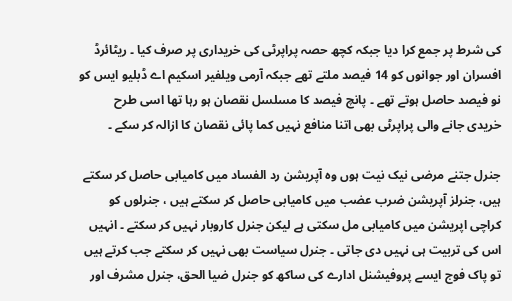کی شرط پر جمع کرا دیا جبکہ کچھ حصہ پراپرٹی کی خریداری پر صرف کیا ۔ ریٹائرڈ افسران اور جوانوں کو 14 فیصد ملتے تھے جبکہ آرمی ویلفیر اسکیم اے ڈبلیو ایس کو نو فیصد حاصل ہوتے تھے ۔ پانچ فیصد کا مسلسل نقصان ہو رہا تھا اسی طرح خریدی جانے والی پراپرٹی بھی اتنا منافع نہیں کما پائی نقصان کا ازالہ کر سکے ۔

جنرل جتنے مرضی نیک نیت ہوں وہ آپریشن رد الفساد میں کامیابی حاصل کر سکتے ہیں، جنرلز آپریشن ضرب عضب میں کامیابی حاصل کر سکتے ہیں ، جنرلوں کو کراچی اپریشن میں کامیابی مل سکتی ہے لیکن جنرل کاروبار نہیں کر سکتے ۔ انہیں اس کی تربیت ہی نہیں دی جاتی ۔ جنرل سیاست بھی نہیں کر سکتے جب کرتے ہیں تو پاک فوج ایسے پروفیشنل ادارے کی ساکھ کو جنرل ضیا الحق، جنرل مشرف اور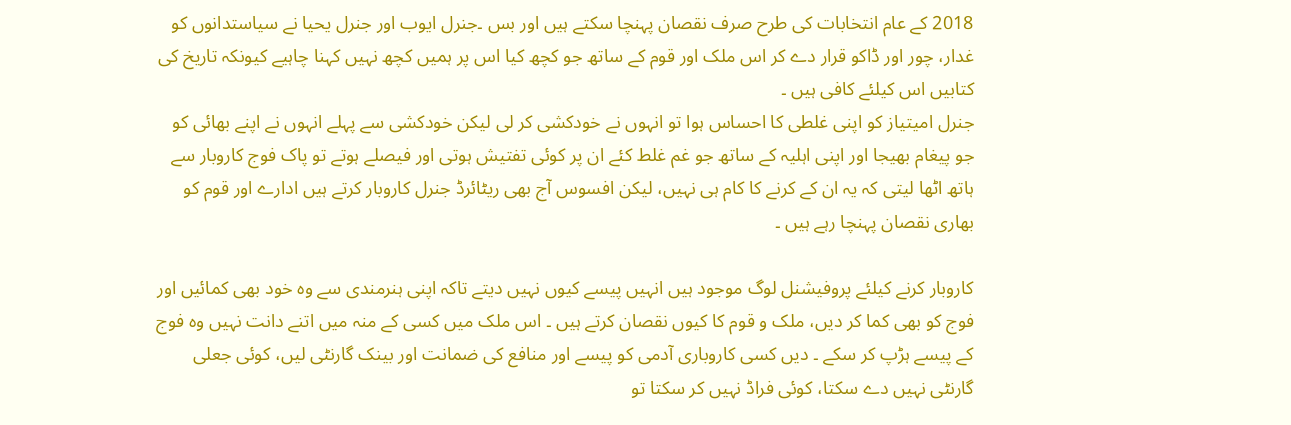2018 کے عام انتخابات کی طرح صرف نقصان پہنچا سکتے ہیں اور بس ۔جنرل ایوب اور جنرل یحیا نے سیاستدانوں کو غدار، چور اور ڈاکو قرار دے کر اس ملک اور قوم کے ساتھ جو کچھ کیا اس پر ہمیں کچھ نہیں کہنا چاہیے کیونکہ تاریخ کی کتابیں اس کیلئے کافی ہیں ۔
جنرل امیتیاز کو اپنی غلطی کا احساس ہوا تو انہوں نے خودکشی کر لی لیکن خودکشی سے پہلے انہوں نے اپنے بھائی کو جو پیغام بھیجا اور اپنی اہلیہ کے ساتھ جو غم غلط کئے ان پر کوئی تفتیش ہوتی اور فیصلے ہوتے تو پاک فوج کاروبار سے ہاتھ اٹھا لیتی کہ یہ ان کے کرنے کا کام ہی نہیں، لیکن افسوس آج بھی ریٹائرڈ جنرل کاروبار کرتے ہیں ادارے اور قوم کو بھاری نقصان پہنچا رہے ہیں ۔

کاروبار کرنے کیلئے پروفیشنل لوگ موجود ہیں انہیں پیسے کیوں نہیں دیتے تاکہ اپنی ہنرمندی سے وہ خود بھی کمائیں اور فوج کو بھی کما کر دیں، ملک و قوم کا کیوں نقصان کرتے ہیں ۔ اس ملک میں کسی کے منہ میں اتنے دانت نہیں وہ فوج کے پیسے ہڑپ کر سکے ۔ دیں کسی کاروباری آدمی کو پیسے اور منافع کی ضمانت اور بینک گارنٹی لیں، کوئی جعلی گارنٹی نہیں دے سکتا، کوئی فراڈ نہیں کر سکتا تو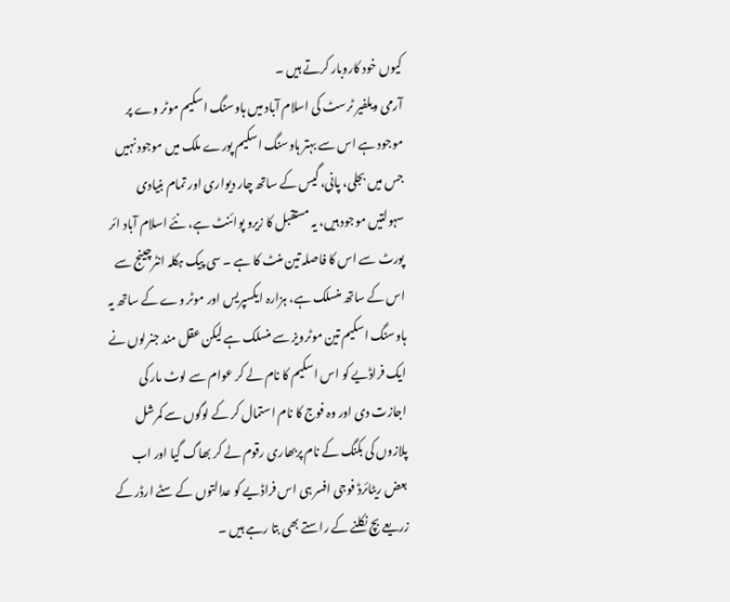کیوں خود کاروبار کرتے ہیں ۔
آرمی ویلفیر ٹرسٹ کی اسلام آباد میں ہاوسنگ اسکیم موٹر وے پر موجود ہے اس سے بہتر ہاوسنگ اسکیم پورے ملک میں موجود نہیں جس میں بجلی، پانی، گیس کے ساتھ چار دیواری اور تمام بنیادی سہولتیں موجود ہیں، یہ مستقبل کا زیرو پوائنٹ ہے، نئے اسلام آباد ائر پورٹ سے اس کا فاصلہ تین منٹ کا ہے ۔ سی پیک ہکلہ انٹرچینج سے اس کے ساتھ منسلک ہے، ہزارہ ایکسپریس اور موٹر وے کے ساتھ یہ ہاوسنگ اسکیم تین موٹرویز سے منسلک ہے لیکن عقل مند جنرلوں نے ایک فراڈیے کو اس اسکیم کا نام لے کر عوام سے لوٹ مار کی اجازت دی اور وہ فوج کا نام استمال کر کے لوگوں سے کمرشل پلازوں کی بکنگ کے نام پربھاری رقوم لے کر بھاگ گیا اور اب بعض ریٹائرڈ فوجی افسر ہی اس فراڈیے کو عدالتوں کے سٹے ارڈر کے زریعے بچ نکلنے کے راستے بھی بتا رہے ہیں ۔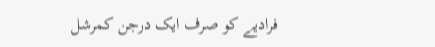فرادیے کو صرف ایک درجن کمرشل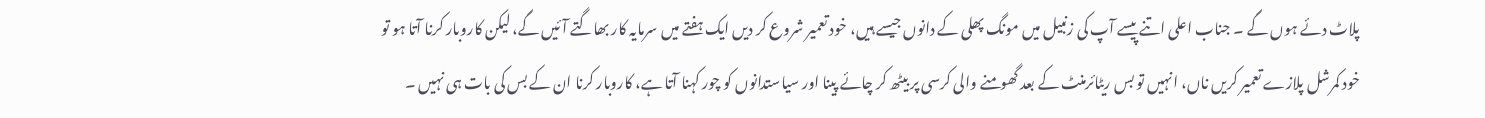پلاٹ دئے ہوں گے ۔ جناب اعلی اتنے پیسے آپ کی زنبیل میں مونگ پھلی کے دانوں جیسے ہیں، خود تعمیر شروع کر دیں ایک ہفتے میں سرمایہ کار بھاگتے آئیں گے، لیکن کاروبار کرنا آتا ہو تو خود کمرشل پلازے تعمیر کریں ناں، انہیں تو بس ریٹائرمنٹ کے بعد گھومنے والی کرسی پر بیٹھ کر چائے پینا اور سیاستدانوں کو چور کہنا آتا ہے، کاروبار کرنا ان کے بس کی بات ہی نہیں ۔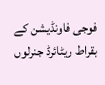فوجی فاونڈیشن کے بقراط ریٹائرڈ جنرلوں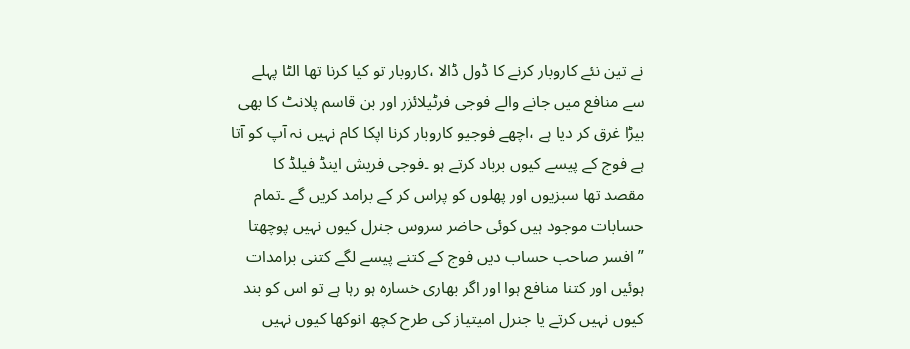نے تین نئے کاروبار کرنے کا ڈول ڈالا ،کاروبار تو کیا کرنا تھا الٹا پہلے سے منافع میں جانے والے فوجی فرٹیلائزر اور بن قاسم پلانٹ کا بھی بیڑا غرق کر دیا ہے ،اچھے فوجیو کاروبار کرنا اپکا کام نہیں نہ آپ کو آتا ہے فوج کے پیسے کیوں برباد کرتے ہو ۔فوجی فریش اینڈ فیلڈ کا مقصد تھا سبزیوں اور پھلوں کو پراس کر کے برامد کریں گے ۔تمام حسابات موجود ہیں کوئی حاضر سروس جنرل کیوں نہیں پوچھتا ”افسر صاحب حساب دیں فوج کے کتنے پیسے لگے کتنی برامدات ہوئیں اور کتنا منافع ہوا اور اگر بھاری خسارہ ہو رہا ہے تو اس کو بند کیوں نہیں کرتے یا جنرل امیتیاز کی طرح کچھ انوکھا کیوں نہیں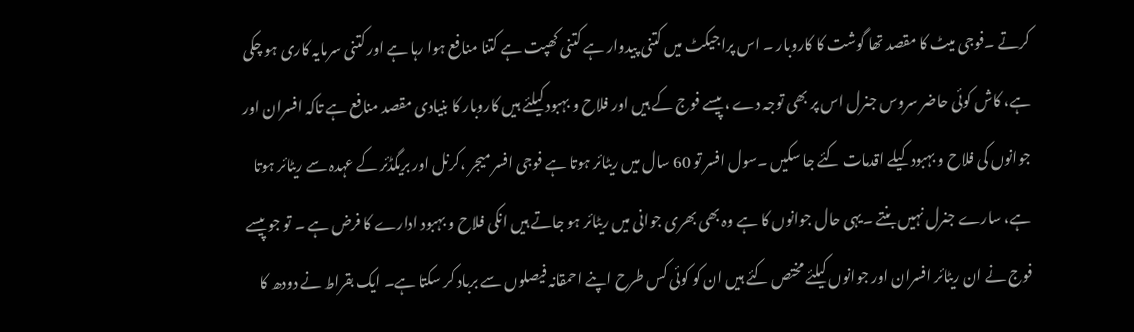کرتے ۔فوجی میٹ کا مقصد تھا گوشت کا کاروبار ۔ اس پراجیکٹ میں کتنی پیدوار ہے کتنی کھپت ہے کتنا منافع ہوا رہا ہے اور کتنی سرمایہ کاری ہو چکی ہے، کاش کوئی حاضر سروس جنرل اس پر بھی توجہ دے ، پیسے فوج کے ہیں اور فلاح و بہبود کیلئے ہیں کاروبار کا بنیادی مقصد منافع ہے تاکہ افسران اور جوانوں کی فلاح و بہبود کیلے اقدمات کئے جا سکیں ۔سول افسر تو 60 سال میں ریٹائر ہوتا ہے فوجی افسر میجر ،کرنل اور بریگڈئر کے عہدہ سے ریٹائر ہوتا ہے، سارے جنرل نہیں بنتے ۔یہی حال جوانوں کا ہے وہ بھی بھری جوانی میں ریٹائر ہو جاتے ہیں انکی فلاح و بہبود ادارے کا فرض ہے ۔ تو جو پیسے فوج نے ان ریٹائر افسران اور جوانوں کیلئے مختص کئے ہیں ان کو کوئی کس طرح اپنے احمقانہ فیصلوں سے برباد کر سکتا ہے۔ ایک بقراط نے دودھ کا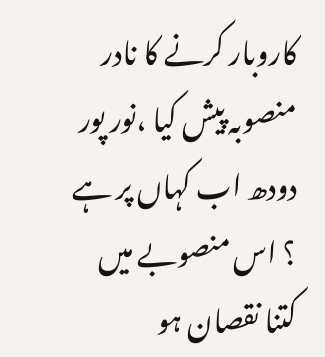کاروبار کرنے کا نادر منصوبہ پیش کیا ،نور پور دودھ اب کہاں پر ہے ؟ اس منصوبے میں کتنا نقصان ہو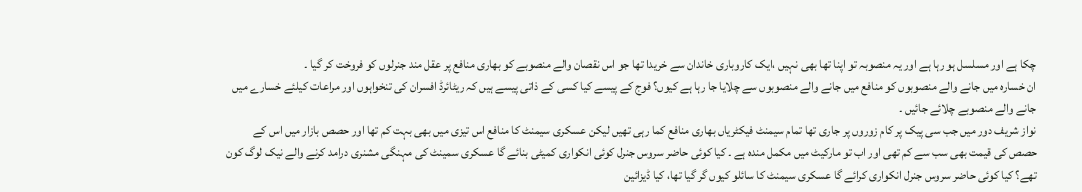چکا ہے اور مسلسل ہو رہا ہے اور یہ منصوبہ تو اپنا تھا بھی نہیں ،ایک کاروباری خاندان سے خریدا تھا جو اس نقصان والے منصوبے کو بھاری منافع پر عقل مند جنرلوں کو فروخت کر گیا ۔
ان خسارہ میں جانے والے منصوبوں کو منافع میں جانے والے منصوبوں سے چلایا جا رہا ہے کیوں؟ فوج کے پیسے کیا کسی کے ذاتی پیسے ہیں کہ ریٹائرڈ افسران کی تنخواہوں اور مراعات کیلئے خسارے میں جانے والے منصوبے چلائے جائیں ۔
نواز شریف دور میں جب سی پیک پر کام زوروں پر جاری تھا تمام سیمنٹ فیکٹریاں بھاری منافع کما رہی تھیں لیکن عسکری سیمنٹ کا منافع اس تیزی میں بھی بہت کم تھا اور حصص بازار میں اس کے حصص کی قیمت بھی سب سے کم تھی اور اب تو مارکیٹ میں مکمل مندہ ہے ۔ کیا کوئی حاضر سروس جنرل کوئی انکواری کمیٹی بنائے گا عسکری سمینٹ کی مہنگی مشنری درامد کرنے والے نیک لوگ کون تھے؟ کیا کوئی حاضر سروس جنرل انکواری کرائے گا عسکری سیمنٹ کا سائلو کیوں گر گیا تھا، کیا ڈیزائین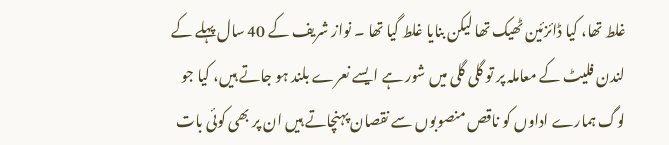غلط تھا، کیا ڈائزئین ٹھیک تھا لیکن بنایا غلط گیا تھا ۔ نواز شریف کے 40 سال پہلے کے لندن فلیٹ کے معاملہ پر تو گلی گلی میں شور ہے ایسے نعرے بلند ہو جاتے ہیں، کیا جو لوگ ہمارے اداوں کو ناقص منصوبوں سے نقصان پہنچاتے ہیں ان پر بھی کوئی بات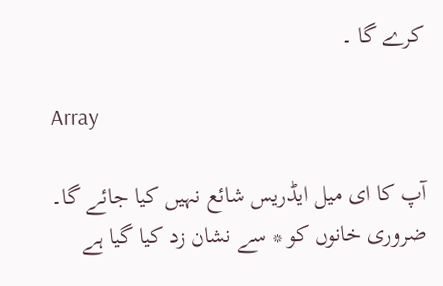کرے گا ۔

Array

آپ کا ای میل ایڈریس شائع نہیں کیا جائے گا۔ ضروری خانوں کو * سے نشان زد کیا گیا ہے